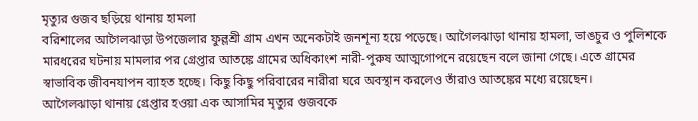মৃত্যুর গুজব ছড়িয়ে থানায় হামলা
বরিশালের আগৈলঝাড়া উপজেলার ফুল্লশ্রী গ্রাম এখন অনেকটাই জনশূন্য হয়ে পড়েছে। আগৈলঝাড়া থানায় হামলা, ভাঙচুর ও পুলিশকে মারধরের ঘটনায় মামলার পর গ্রেপ্তার আতঙ্কে গ্রামের অধিকাংশ নারী-পুরুষ আত্মগোপনে রয়েছেন বলে জানা গেছে। এতে গ্রামের স্বাভাবিক জীবনযাপন ব্যাহত হচ্ছে। কিছু কিছু পরিবারের নারীরা ঘরে অবস্থান করলেও তাঁরাও আতঙ্কের মধ্যে রয়েছেন।
আগৈলঝাড়া থানায় গ্রেপ্তার হওয়া এক আসামির মৃত্যুর গুজবকে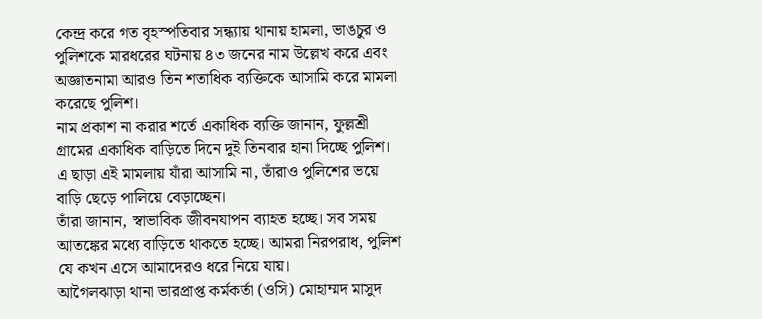কেন্দ্র করে গত বৃহস্পতিবার সন্ধ্যায় থানায় হামলা, ভাঙচুর ও পুলিশকে মারধরের ঘটনায় ৪৩ জনের নাম উল্লেখ করে এবং অজ্ঞাতনামা আরও তিন শতাধিক ব্যক্তিকে আসামি করে মামলা করেছে পুলিশ।
নাম প্রকাশ না করার শর্তে একাধিক ব্যক্তি জানান, ফুল্লশ্রী গ্রামের একাধিক বাড়িতে দিনে দুই তিনবার হানা দিচ্ছে পুলিশ। এ ছাড়া এই মামলায় যাঁরা আসামি না, তাঁরাও পুলিশের ভয়ে বাড়ি ছেড়ে পালিয়ে বেড়াচ্ছেন।
তাঁরা জানান, স্বাভাবিক জীবনযাপন ব্যাহত হচ্ছে। সব সময় আতঙ্কের মধ্যে বাড়িতে থাকতে হচ্ছে। আমরা নিরপরাধ, পুলিশ যে কখন এসে আমাদেরও ধরে নিয়ে যায়।
আগৈলঝাড়া থানা ভারপ্রাপ্ত কর্মকর্তা (ওসি) মোহাম্মদ মাসুদ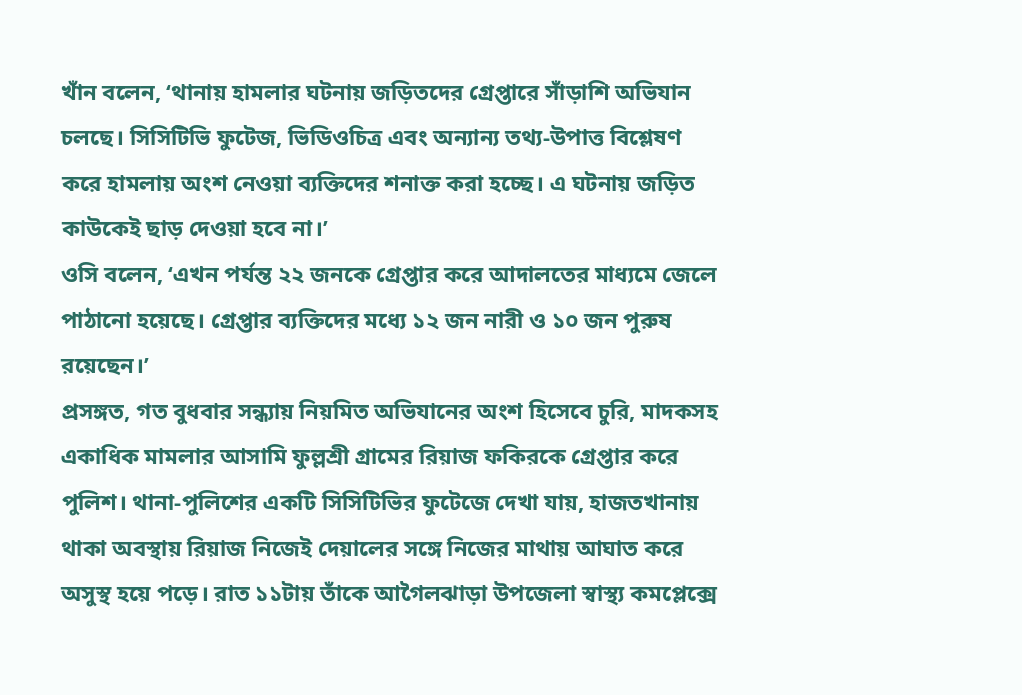খাঁন বলেন, ‘থানায় হামলার ঘটনায় জড়িতদের গ্রেপ্তারে সাঁড়াশি অভিযান চলছে। সিসিটিভি ফুটেজ, ভিডিওচিত্র এবং অন্যান্য তথ্য-উপাত্ত বিশ্লেষণ করে হামলায় অংশ নেওয়া ব্যক্তিদের শনাক্ত করা হচ্ছে। এ ঘটনায় জড়িত কাউকেই ছাড় দেওয়া হবে না।’
ওসি বলেন, ‘এখন পর্যন্ত ২২ জনকে গ্রেপ্তার করে আদালতের মাধ্যমে জেলে পাঠানো হয়েছে। গ্রেপ্তার ব্যক্তিদের মধ্যে ১২ জন নারী ও ১০ জন পুরুষ রয়েছেন।’
প্রসঙ্গত, গত বুধবার সন্ধ্যায় নিয়মিত অভিযানের অংশ হিসেবে চুরি, মাদকসহ একাধিক মামলার আসামি ফুল্লশ্রী গ্রামের রিয়াজ ফকিরকে গ্রেপ্তার করে পুলিশ। থানা-পুলিশের একটি সিসিটিভির ফুটেজে দেখা যায়, হাজতখানায় থাকা অবস্থায় রিয়াজ নিজেই দেয়ালের সঙ্গে নিজের মাথায় আঘাত করে অসুস্থ হয়ে পড়ে। রাত ১১টায় তাঁকে আগৈলঝাড়া উপজেলা স্বাস্থ্য কমপ্লেক্সে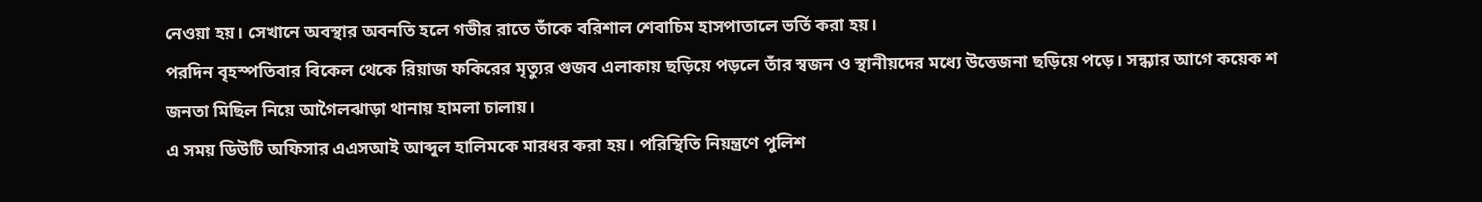নেওয়া হয়। সেখানে অবস্থার অবনতি হলে গভীর রাতে তাঁকে বরিশাল শেবাচিম হাসপাতালে ভর্তি করা হয়।
পরদিন বৃহস্পতিবার বিকেল থেকে রিয়াজ ফকিরের মৃত্যুর গুজব এলাকায় ছড়িয়ে পড়লে তাঁর স্বজন ও স্থানীয়দের মধ্যে উত্তেজনা ছড়িয়ে পড়ে। সন্ধ্যার আগে কয়েক শ জনতা মিছিল নিয়ে আগৈলঝাড়া থানায় হামলা চালায়।
এ সময় ডিউটি অফিসার এএসআই আব্দুল হালিমকে মারধর করা হয়। পরিস্থিতি নিয়ন্ত্রণে পুলিশ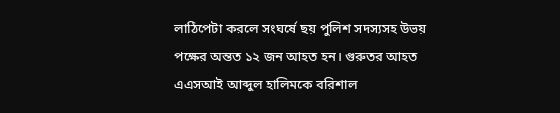লাঠিপেটা করলে সংঘর্ষে ছয় পুলিশ সদস্যসহ উভয় পক্ষের অন্তত ১২ জন আহত হন। গুরুতর আহত এএসআই আব্দুল হালিমকে বরিশাল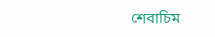শেবাচিম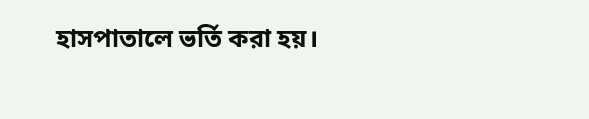হাসপাতালে ভর্তি করা হয়।